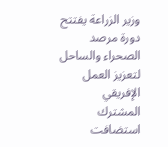وزير الزراعة يفتتح دورة مرصد الصحراء والساحل لتعزيز العمل الإفريقي المشترك
استضافت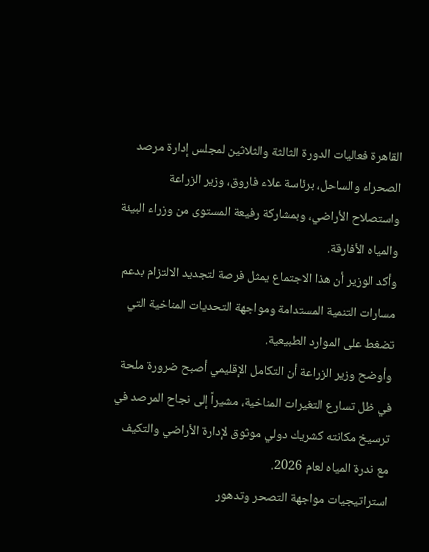القاهرة فعاليات الدورة الثالثة والثلاثين لمجلس إدارة مرصد الصحراء والساحل، برئاسة علاء فاروق، وزير الزراعة واستصلاح الأراضي، وبمشاركة رفيعة المستوى من وزراء البيئة والمياه الأفارقة.
وأكد الوزير أن هذا الاجتماع يمثل فرصة لتجديد الالتزام بدعم مسارات التنمية المستدامة ومواجهة التحديات المناخية التي تضغط على الموارد الطبيعية.
وأوضح وزير الزراعة أن التكامل الإقليمي أصبح ضرورة ملحة في ظل تسارع التغيرات المناخية، مشيراً إلى نجاح المرصد في ترسيخ مكانته كشريك دولي موثوق لإدارة الأراضي والتكيف مع ندرة المياه لعام 2026.
استراتيجيات مواجهة التصحر وتدهور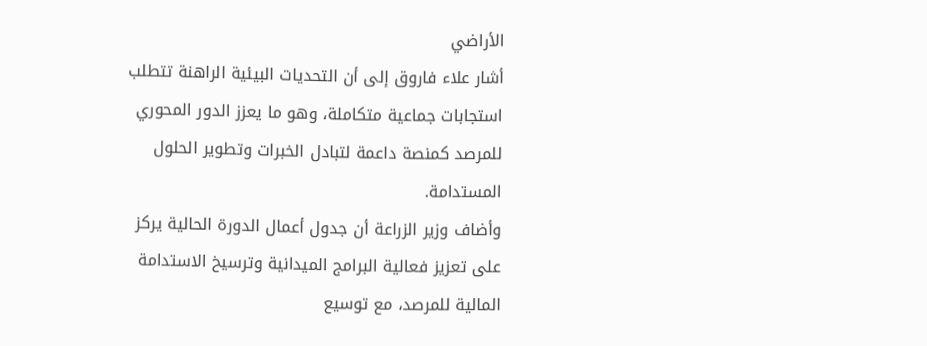الأراضي
أشار علاء فاروق إلى أن التحديات البيئية الراهنة تتطلب استجابات جماعية متكاملة، وهو ما يعزز الدور المحوري للمرصد كمنصة داعمة لتبادل الخبرات وتطوير الحلول المستدامة.
وأضاف وزير الزراعة أن جدول أعمال الدورة الحالية يركز على تعزيز فعالية البرامج الميدانية وترسيخ الاستدامة المالية للمرصد، مع توسيع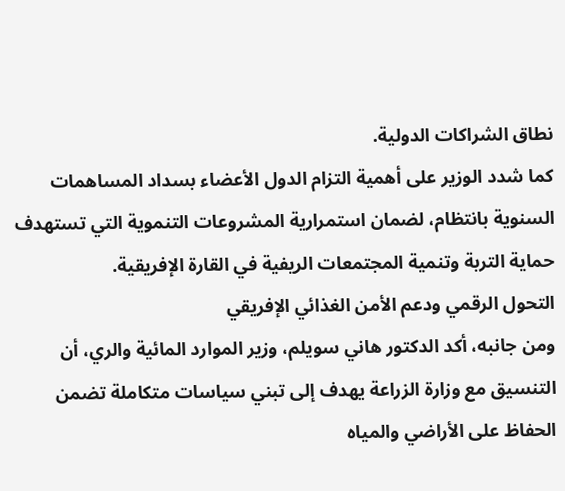نطاق الشراكات الدولية.
كما شدد الوزير على أهمية التزام الدول الأعضاء بسداد المساهمات السنوية بانتظام، لضمان استمرارية المشروعات التنموية التي تستهدف حماية التربة وتنمية المجتمعات الريفية في القارة الإفريقية.
التحول الرقمي ودعم الأمن الغذائي الإفريقي
ومن جانبه، أكد الدكتور هاني سويلم، وزير الموارد المائية والري، أن التنسيق مع وزارة الزراعة يهدف إلى تبني سياسات متكاملة تضمن الحفاظ على الأراضي والمياه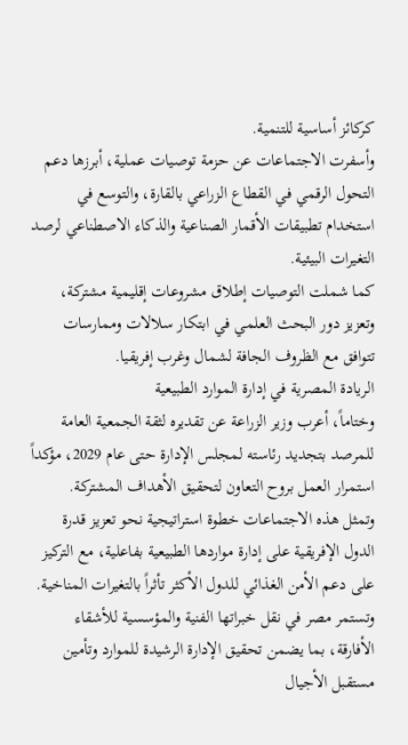كركائز أساسية للتنمية.
وأسفرت الاجتماعات عن حزمة توصيات عملية، أبرزها دعم التحول الرقمي في القطاع الزراعي بالقارة، والتوسع في استخدام تطبيقات الأقمار الصناعية والذكاء الاصطناعي لرصد التغيرات البيئية.
كما شملت التوصيات إطلاق مشروعات إقليمية مشتركة، وتعزيز دور البحث العلمي في ابتكار سلالات وممارسات تتوافق مع الظروف الجافة لشمال وغرب إفريقيا.
الريادة المصرية في إدارة الموارد الطبيعية
وختاماً، أعرب وزير الزراعة عن تقديره لثقة الجمعية العامة للمرصد بتجديد رئاسته لمجلس الإدارة حتى عام 2029، مؤكداً استمرار العمل بروح التعاون لتحقيق الأهداف المشتركة.
وتمثل هذه الاجتماعات خطوة استراتيجية نحو تعزيز قدرة الدول الإفريقية على إدارة مواردها الطبيعية بفاعلية، مع التركيز على دعم الأمن الغذائي للدول الأكثر تأثراً بالتغيرات المناخية.
وتستمر مصر في نقل خبراتها الفنية والمؤسسية للأشقاء الأفارقة، بما يضمن تحقيق الإدارة الرشيدة للموارد وتأمين مستقبل الأجيال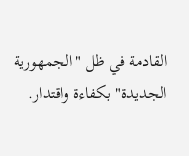القادمة في ظل "الجمهورية الجديدة" بكفاءة واقتدار.